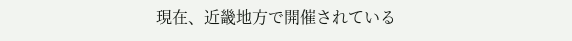現在、近畿地方で開催されている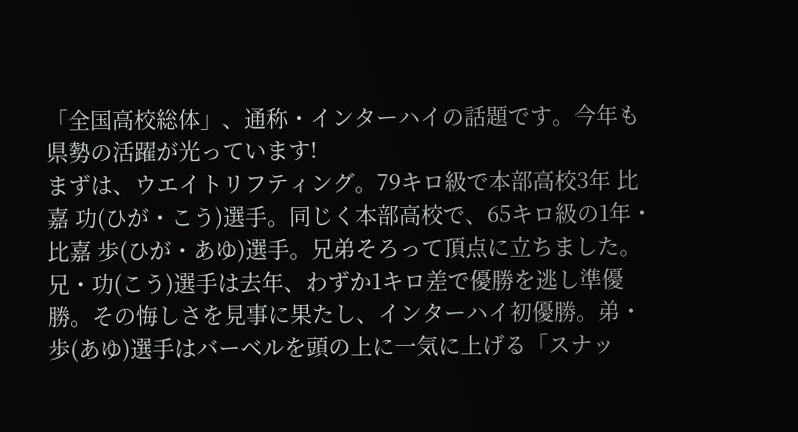「全国高校総体」、通称・インターハイの話題です。今年も県勢の活躍が光っています!
まずは、ウエイトリフティング。79キロ級で本部高校3年 比嘉 功(ひが・こう)選手。同じく本部高校で、65キロ級の1年・比嘉 歩(ひが・あゆ)選手。兄弟そろって頂点に立ちました。
兄・功(こう)選手は去年、わずか1キロ差で優勝を逃し準優勝。その悔しさを見事に果たし、インターハイ初優勝。弟・歩(あゆ)選手はバーベルを頭の上に一気に上げる「スナッ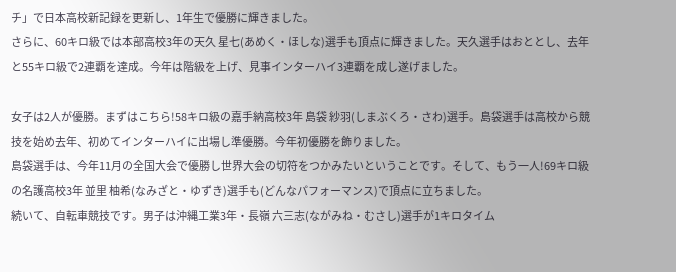チ」で日本高校新記録を更新し、1年生で優勝に輝きました。
さらに、60キロ級では本部高校3年の天久 星七(あめく・ほしな)選手も頂点に輝きました。天久選手はおととし、去年と55キロ級で2連覇を達成。今年は階級を上げ、見事インターハイ3連覇を成し遂げました。

女子は2人が優勝。まずはこちら!58キロ級の嘉手納高校3年 島袋 紗羽(しまぶくろ・さわ)選手。島袋選手は高校から競技を始め去年、初めてインターハイに出場し準優勝。今年初優勝を飾りました。
島袋選手は、今年11月の全国大会で優勝し世界大会の切符をつかみたいということです。そして、もう一人!69キロ級の名護高校3年 並里 柚希(なみざと・ゆずき)選手も(どんなパフォーマンス)で頂点に立ちました。
続いて、自転車競技です。男子は沖縄工業3年・長嶺 六三志(ながみね・むさし)選手が1キロタイム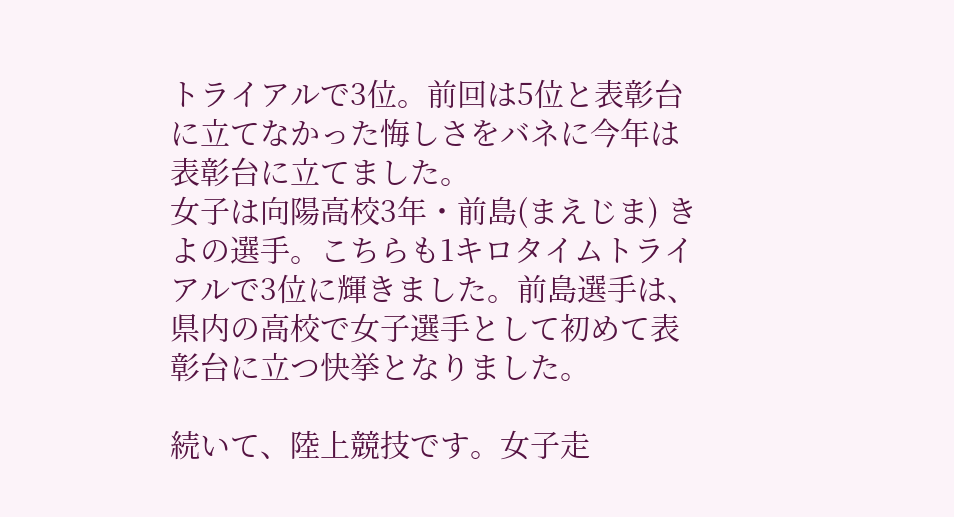トライアルで3位。前回は5位と表彰台に立てなかった悔しさをバネに今年は表彰台に立てました。
女子は向陽高校3年・前島(まえじま) きよの選手。こちらも1キロタイムトライアルで3位に輝きました。前島選手は、県内の高校で女子選手として初めて表彰台に立つ快挙となりました。

続いて、陸上競技です。女子走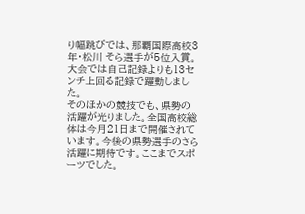り幅跳びでは、那覇国際高校3年・松川 そら選手が5位入賞。大会では自己記録よりも13センチ上回る記録で躍動しました。
そのほかの競技でも、県勢の活躍が光りました。全国高校総体は今月21日まで開催されています。今後の県勢選手のさら活躍に期待です。ここまでスポーツでした。